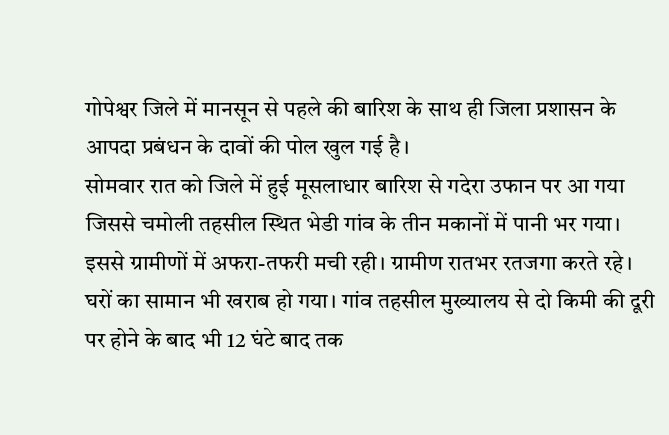गोपेश्वर जिले में मानसून से पहले की बारिश के साथ ही जिला प्रशासन के आपदा प्रबंधन के दावों की पोल खुल गई है।
सोमवार रात को जिले में हुई मूसलाधार बारिश से गदेरा उफान पर आ गया जिससे चमोली तहसील स्थित भेडी गांव के तीन मकानों में पानी भर गया। इससे ग्रामीणों में अफरा-तफरी मची रही। ग्रामीण रातभर रतजगा करते रहे।
घरों का सामान भी खराब हो गया। गांव तहसील मुख्यालय से दो किमी की दूरी पर होने के बाद भी 12 घंटे बाद तक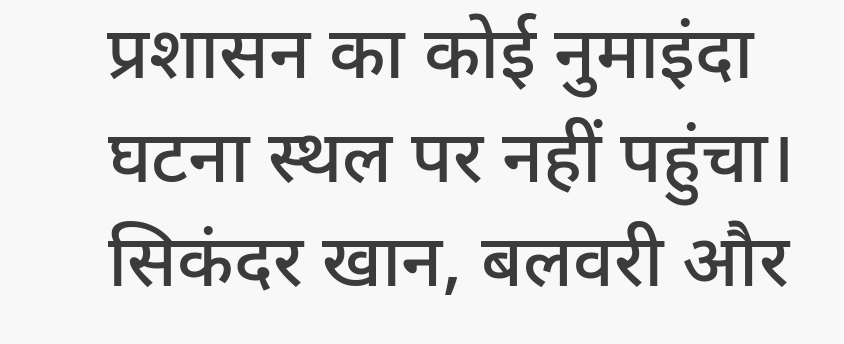प्रशासन का कोई नुमाइंदा घटना स्थल पर नहीं पहुंचा।
सिकंदर खान, बलवरी और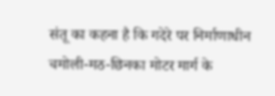संतू का कहना है कि गदेरे पर निर्माणाधीन चमोली-मठ-छिनका मोटर मार्ग के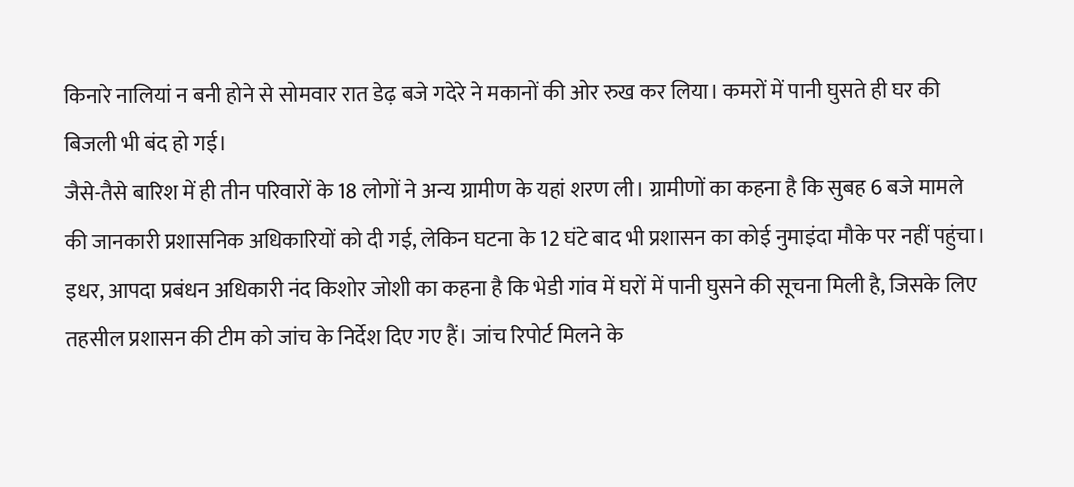किनारे नालियां न बनी होने से सोमवार रात डेढ़ बजे गदेरे ने मकानों की ओर रुख कर लिया। कमरों में पानी घुसते ही घर की बिजली भी बंद हो गई।
जैसे-तैसे बारिश में ही तीन परिवारों के 18 लोगों ने अन्य ग्रामीण के यहां शरण ली। ग्रामीणों का कहना है कि सुबह 6 बजे मामले की जानकारी प्रशासनिक अधिकारियों को दी गई, लेकिन घटना के 12 घंटे बाद भी प्रशासन का कोई नुमाइंदा मौके पर नहीं पहुंचा।
इधर, आपदा प्रबंधन अधिकारी नंद किशोर जोशी का कहना है कि भेडी गांव में घरों में पानी घुसने की सूचना मिली है, जिसके लिए तहसील प्रशासन की टीम को जांच के निर्देश दिए गए हैं। जांच रिपोर्ट मिलने के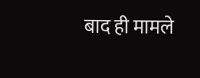बाद ही मामले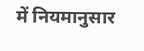में नियमानुसार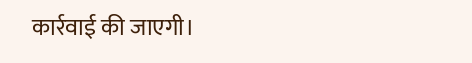कार्रवाई की जाएगी।